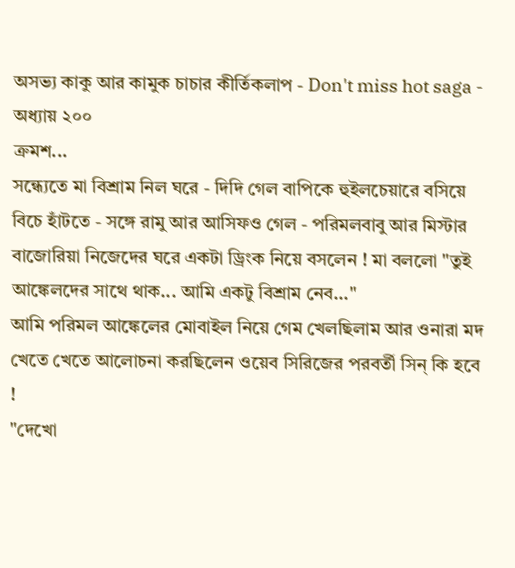অসভ্য কাকু আর কামুক চাচার কীর্তিকলাপ - Don't miss hot saga - অধ্যায় ২০০
ক্রমশ...
সন্ধ্যেতে মা বিশ্রাম নিল ঘরে - দিদি গেল বাপিকে হুইলচেয়ারে বসিয়ে বিচে হাঁটতে - সঙ্গে রামু আর আসিফও গেল - পরিমলবাবু আর মিস্টার বাজোরিয়া নিজেদের ঘরে একটা ড্রিংক নিয়ে বসলেন ! মা বললো "তুই আঙ্কেলদের সাথে থাক... আমি একটু বিশ্রাম নেব..."
আমি পরিমল আঙ্কেলের মোবাইল নিয়ে গেম খেলছিলাম আর ওনারা মদ খেতে খেতে আলোচনা করছিলেন ওয়েব সিরিজের পরবর্তী সিন্ কি হবে !
"দেখো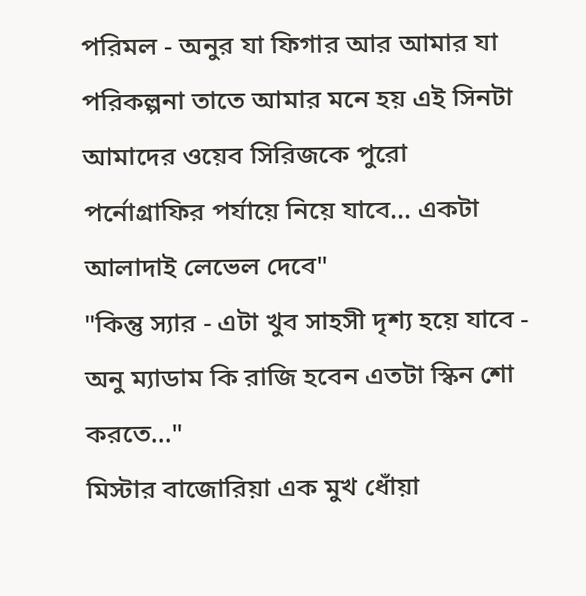পরিমল - অনুর যা ফিগার আর আমার যা পরিকল্পনা তাতে আমার মনে হয় এই সিনটা আমাদের ওয়েব সিরিজকে পুরো পর্নোগ্রাফির পর্যায়ে নিয়ে যাবে... একটা আলাদাই লেভেল দেবে"
"কিন্তু স্যার - এটা খুব সাহসী দৃশ্য হয়ে যাবে - অনু ম্যাডাম কি রাজি হবেন এতটা স্কিন শো করতে..."
মিস্টার বাজোরিয়া এক মুখ ধোঁয়া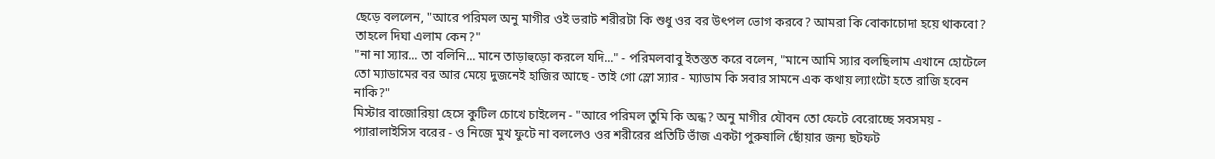ছেড়ে বললেন, "আরে পরিমল অনু মাগীর ওই ভরাট শরীরটা কি শুধু ওর বর উৎপল ভোগ করবে? আমরা কি বোকাচোদা হয়ে থাকবো? তাহলে দিঘা এলাম কেন?"
"না না স্যার... তা বলিনি... মানে তাড়াহুড়ো করলে যদি..." - পরিমলবাবু ইতস্তত করে বলেন, "মানে আমি স্যার বলছিলাম এখানে হোটেলে তো ম্যাডামের বর আর মেয়ে দুজনেই হাজির আছে - তাই গো স্লো স্যার - ম্যাডাম কি সবার সামনে এক কথায় ল্যাংটো হতে রাজি হবেন নাকি?"
মিস্টার বাজোরিয়া হেসে কুটিল চোখে চাইলেন - "আরে পরিমল তুমি কি অন্ধ? অনু মাগীর যৌবন তো ফেটে বেরোচ্ছে সবসময় - প্যারালাইসিস বরের - ও নিজে মুখ ফুটে না বললেও ওর শরীরের প্রতিটি ভাঁজ একটা পুরুষালি ছোঁয়ার জন্য ছটফট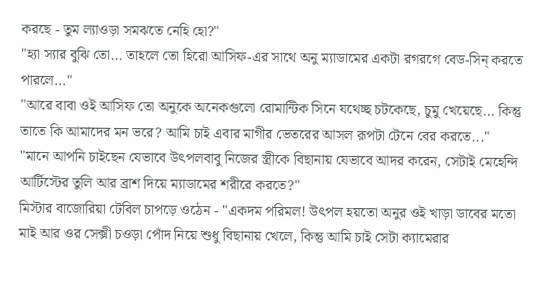করছে - তুম ল্যাওড়া সমঝতে নেহি হো?"
"হ্যা স্যার বুঝি তো... তাহলে তো হিরো আসিফ-এর সাথে অনু ম্যাডামের একটা রগরগে বেড-সিন্ করতে পারলে..."
"আরে বাবা ওই আসিফ তো অনুকে অনেকগুলো রোমান্টিক সিনে যথেচ্ছ চটকেছে, চুমু খেয়েছে... কিন্তু তাতে কি আমাদের মন ভরে? আমি চাই এবার মাগীর ভেতরের আসল রূপটা টেনে বের করতে..."
"মানে আপনি চাইছেন যেভাবে উৎপলবাবু নিজের স্ত্রীকে বিছানায় যেভাবে আদর করেন, সেটাই মেহেন্দি আর্টিস্টের তুলি আর ব্রাশ দিয়ে ম্যাডামের শরীরে করতে?"
মিস্টার বাজোরিয়া টেবিল চাপড়ে ওঠেন - "একদম পরিমল! উৎপল হয়তো অনুর ওই খাড়া ডাবের মতো মাই আর ওর সেক্সী চওড়া পোঁদ নিয়ে শুধু বিছানায় খেলে, কিন্তু আমি চাই সেটা ক্যামেরার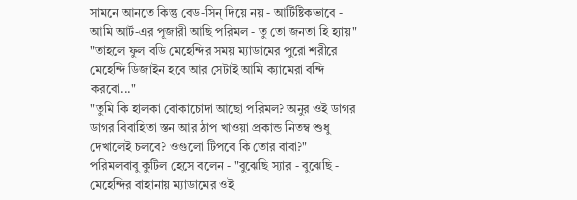সামনে আনতে কিন্তু বেড-সিন্ দিয়ে নয় - আর্টিষ্টিকভাবে - আমি আর্ট-এর পূজারী আছি পরিমল - তু তো জনতা হি হ্যায়"
"তাহলে ফুল বডি মেহেন্দির সময় ম্যাডামের পুরো শরীরে মেহেন্দি ডিজাইন হবে আর সেটাই আমি ক্যামেরা বন্দি করবো..."
"তুমি কি হালকা বোকাচোদা আছো পরিমল? অনুর ওই ডাগর ডাগর বিবাহিতা স্তন আর ঠাপ খাওয়া প্রকান্ড নিতম্ব শুধু দেখালেই চলবে? ওগুলো টিপবে কি তোর বাবা?"
পরিমলবাবু কুটিল হেসে বলেন - "বুঝেছি স্যার - বুঝেছি - মেহেন্দির বাহানায় ম্যাডামের ওই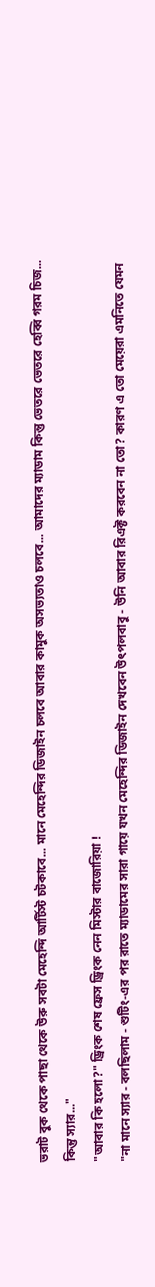ভরাট বুক থেকে পাছা থেকে উরু সবটা মেহেন্দি আর্টিস্ট চটকাবে... মানে মেহেন্দির ডিজাইন চলবে আবার কামুক অসভ্যতাও চলবে... আমাদের ম্যাডাম কিন্তু ভেতরে ভেতরে হেব্বি গরম চিজ... কিন্তু স্যার..."
"আবার কি হলো?" ড্রিংক শেষ ফ্রেস ড্রিংক নেন মিস্টার বাজোরিয়া !
"না মানে স্যার - বলছিলাম - শুটিং-এর পর রাতে ম্যাডামের সারা গায়ে যখন মেহেন্দির ডিজাইন দেখবেন উৎপলবাবু - উনি আবার রিএক্ট করবেন না তো? কারণ এ তো মেয়েরা এমনিতে যেমন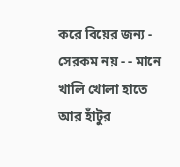করে বিয়ের জন্য - সেরকম নয় - - মানে খালি খোলা হাতে আর হাঁটুর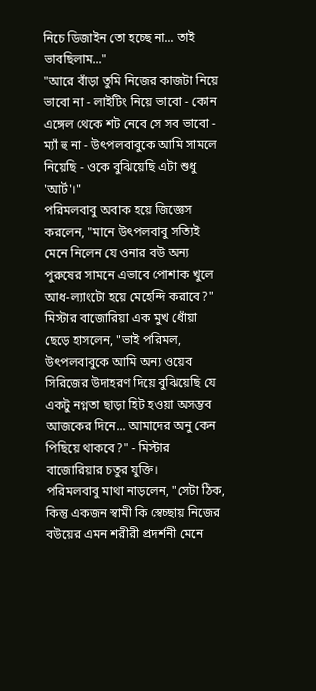নিচে ডিজাইন তো হচ্ছে না... তাই ভাবছিলাম..."
"আরে বাঁড়া তুমি নিজের কাজটা নিয়ে ভাবো না - লাইটিং নিয়ে ভাবো - কোন এঙ্গেল থেকে শট নেবে সে সব ভাবো - ম্যাঁ হু না - উৎপলবাবুকে আমি সামলে নিয়েছি - ওকে বুঝিয়েছি এটা শুধু 'আর্ট'।"
পরিমলবাবু অবাক হয়ে জিজ্ঞেস করলেন, "মানে উৎপলবাবু সত্যিই মেনে নিলেন যে ওনার বউ অন্য পুরুষের সামনে এভাবে পোশাক খুলে আধ-ল্যাংটো হয়ে মেহেন্দি করাবে?"
মিস্টার বাজোরিয়া এক মুখ ধোঁয়া ছেড়ে হাসলেন, "ভাই পরিমল, উৎপলবাবুকে আমি অন্য ওয়েব সিরিজের উদাহরণ দিয়ে বুঝিয়েছি যে একটু নগ্নতা ছাড়া হিট হওয়া অসম্ভব আজকের দিনে... আমাদের অনু কেন পিছিয়ে থাকবে?" - মিস্টার বাজোরিয়ার চতুর যুক্তি।
পরিমলবাবু মাথা নাড়লেন, "সেটা ঠিক, কিন্তু একজন স্বামী কি স্বেচ্ছায় নিজের বউয়ের এমন শরীরী প্রদর্শনী মেনে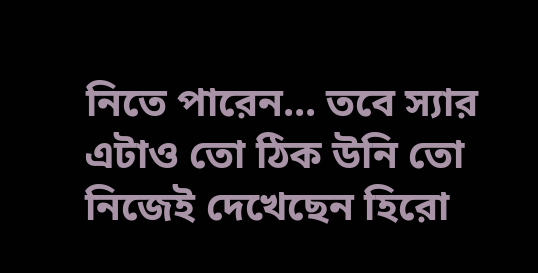নিতে পারেন... তবে স্যার এটাও তো ঠিক উনি তো নিজেই দেখেছেন হিরো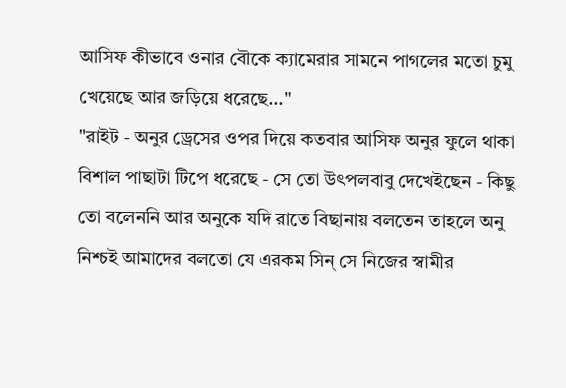আসিফ কীভাবে ওনার বৌকে ক্যামেরার সামনে পাগলের মতো চুমু খেয়েছে আর জড়িয়ে ধরেছে..."
"রাইট - অনুর ড্রেসের ওপর দিয়ে কতবার আসিফ অনুর ফুলে থাকা বিশাল পাছাটা টিপে ধরেছে - সে তো উৎপলবাবু দেখেইছেন - কিছু তো বলেননি আর অনুকে যদি রাতে বিছানায় বলতেন তাহলে অনু নিশ্চই আমাদের বলতো যে এরকম সিন্ সে নিজের স্বামীর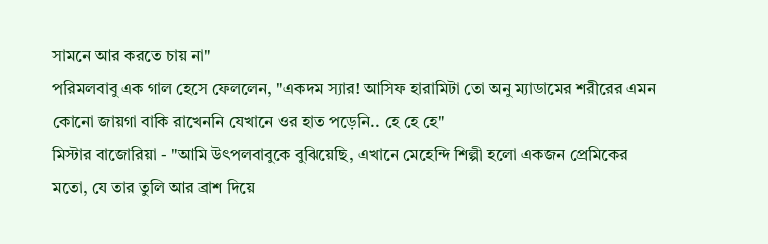সামনে আর করতে চায় না"
পরিমলবাবু এক গাল হেসে ফেললেন, "একদম স্যার! আসিফ হারামিটা তো অনু ম্যাডামের শরীরের এমন কোনো জায়গা বাকি রাখেননি যেখানে ওর হাত পড়েনি.. হে হে হে"
মিস্টার বাজোরিয়া - "আমি উৎপলবাবুকে বুঝিয়েছি, এখানে মেহেন্দি শিল্পী হলো একজন প্রেমিকের মতো, যে তার তুলি আর ব্রাশ দিয়ে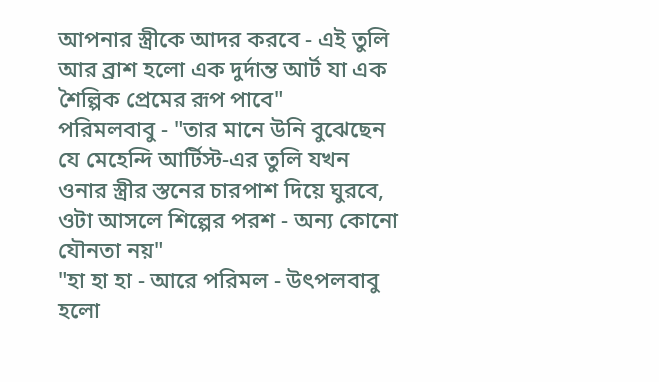আপনার স্ত্রীকে আদর করবে - এই তুলি আর ব্রাশ হলো এক দুর্দান্ত আর্ট যা এক শৈল্পিক প্রেমের রূপ পাবে"
পরিমলবাবু - "তার মানে উনি বুঝেছেন যে মেহেন্দি আর্টিস্ট-এর তুলি যখন ওনার স্ত্রীর স্তনের চারপাশ দিয়ে ঘুরবে, ওটা আসলে শিল্পের পরশ - অন্য কোনো যৌনতা নয়"
"হা হা হা - আরে পরিমল - উৎপলবাবু হলো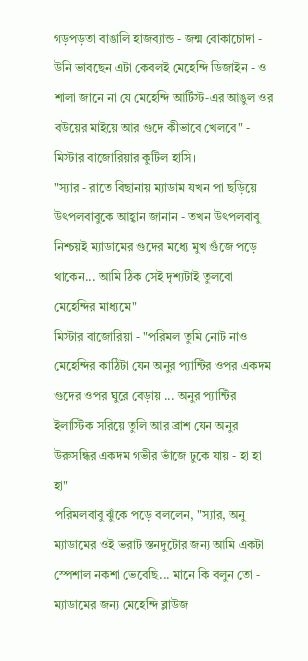গড়পড়তা বাঙালি হাজব্যান্ড - জন্ম বোকাচোদা - উনি ভাবছেন এটা কেবলই মেহেন্দি ডিজাইন - ও শালা জানে না যে মেহেন্দি আর্টিস্ট-এর আঙুল ওর বউয়ের মাইয়ে আর গুদে কীভাবে খেলবে" - মিস্টার বাজোরিয়ার কুটিল হাসি।
"স্যার - রাতে বিছানায় ম্যাডাম যখন পা ছড়িয়ে উৎপলবাবুকে আহ্বান জানান - তখন উৎপলবাবু নিশ্চয়ই ম্যাডামের গুদের মধ্যে মুখ গুঁজে পড়ে থাকেন... আমি ঠিক সেই দৃশ্যটাই তুলবো মেহেন্দির মাধ্যমে"
মিস্টার বাজোরিয়া - "পরিমল তুমি নোট নাও মেহেন্দির কাঠিটা যেন অনুর প্যান্টির ওপর একদম গুদের ওপর ঘুরে বেড়ায় ... অনুর প্যান্টির ইলাস্টিক সরিয়ে তুলি আর ব্রাশ যেন অনুর উরুসন্ধির একদম গভীর ভাঁজে ঢুকে যায় - হা হা হা"
পরিমলবাবু ঝুঁকে পড়ে বললেন, "স্যার, অনু ম্যাডামের ওই ভরাট স্তনদুটোর জন্য আমি একটা স্পেশাল নকশা ভেবেছি... মানে কি বলুন তো - ম্যাডামের জন্য মেহেন্দি ব্লাউজ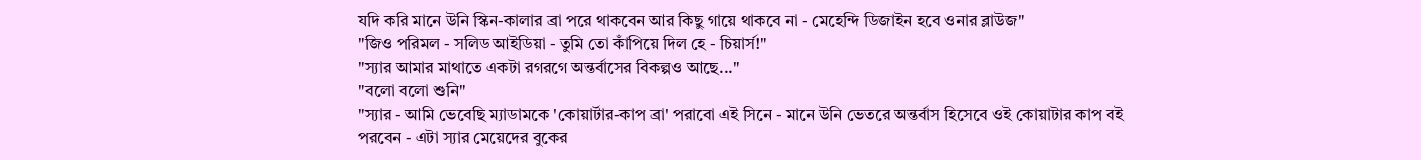যদি করি মানে উনি স্কিন-কালার ব্রা পরে থাকবেন আর কিছু গায়ে থাকবে না - মেহেন্দি ডিজাইন হবে ওনার ব্লাউজ"
"জিও পরিমল - সলিড আইডিয়া - তুমি তো কাঁপিয়ে দিল হে - চিয়ার্স!"
"স্যার আমার মাথাতে একটা রগরগে অন্তর্বাসের বিকল্পও আছে..."
"বলো বলো শুনি"
"স্যার - আমি ভেবেছি ম্যাডামকে 'কোয়ার্টার-কাপ ব্রা' পরাবো এই সিনে - মানে উনি ভেতরে অন্তর্বাস হিসেবে ওই কোয়াটার কাপ বই পরবেন - এটা স্যার মেয়েদের বুকের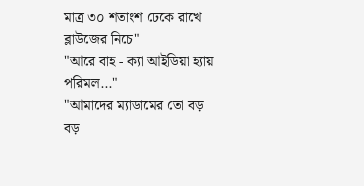মাত্র ৩০ শতাংশ ঢেকে রাখে ব্লাউজের নিচে"
"আরে বাহ - ক্যা আইডিয়া হ্যায় পরিমল..."
"আমাদের ম্যাডামের তো বড় বড়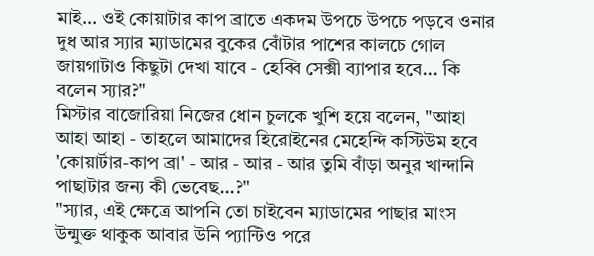মাই... ওই কোয়াটার কাপ ব্রাতে একদম উপচে উপচে পড়বে ওনার দুধ আর স্যার ম্যাডামের বুকের বোঁটার পাশের কালচে গোল জায়গাটাও কিছুটা দেখা যাবে - হেব্বি সেক্সী ব্যাপার হবে... কি বলেন স্যার?"
মিস্টার বাজোরিয়া নিজের ধোন চুলকে খুশি হয়ে বলেন, "আহা আহা আহা - তাহলে আমাদের হিরোইনের মেহেন্দি কস্টিউম হবে 'কোয়ার্টার-কাপ ব্রা' - আর - আর - আর তুমি বাঁড়া অনুর খান্দানি পাছাটার জন্য কী ভেবেছ...?"
"স্যার, এই ক্ষেত্রে আপনি তো চাইবেন ম্যাডামের পাছার মাংস উন্মুক্ত থাকুক আবার উনি প্যান্টিও পরে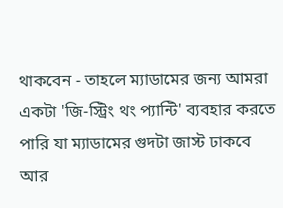থাকবেন - তাহলে ম্যাডামের জন্য আমরা একটা 'জি-স্ট্রিং থং প্যান্টি' ব্যবহার করতে পারি যা ম্যাডামের গুদটা জাস্ট ঢাকবে আর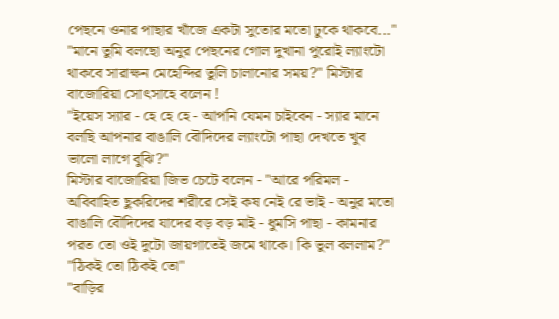পেছনে ওনার পাছার খাঁজে একটা সুতোর মতো ঢুকে থাকবে..."
"মানে তুমি বলছো অনুর পেছনের গোল দুখানা পুরোই ল্যাংটো থাকবে সারাক্ষন মেহেন্দির তুলি চালানোর সময়?" মিস্টার বাজোরিয়া সোৎসাহে বলেন !
"ইয়েস স্যার - হে হে হে - আপনি যেমন চাইবেন - স্যার মানে বলছি আপনার বাঙালি বৌদিদের ল্যাংটো পাছা দেখতে খুব ভালো লাগে বুঝি?"
মিস্টার বাজোরিয়া জিভ চেটে বলেন - "আরে পরিমল - অবিবাহিত ছুকরিদের শরীরে সেই কষ নেই রে ভাই - অনুর মতো বাঙালি বৌদিদের যাদের বড় বড় মাই - ধুমসি পাছা - কামনার পরত তো ওই দুটো জায়গাতেই জমে থাকে। কি ভুল বললাম?"
"ঠিকই তো ঠিকই তো"
"বাড়ির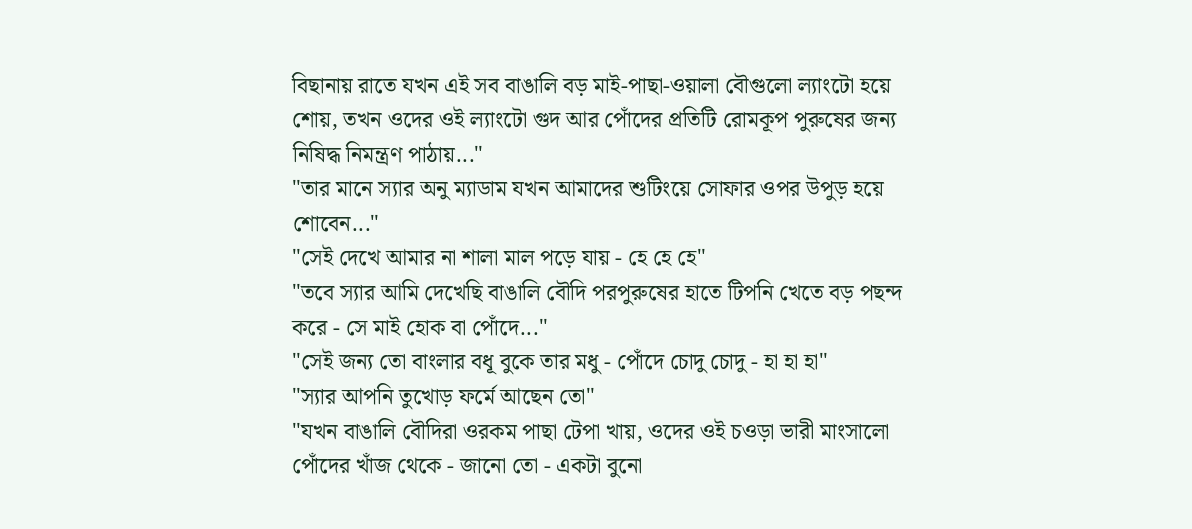বিছানায় রাতে যখন এই সব বাঙালি বড় মাই-পাছা-ওয়ালা বৌগুলো ল্যাংটো হয়ে শোয়, তখন ওদের ওই ল্যাংটো গুদ আর পোঁদের প্রতিটি রোমকূপ পুরুষের জন্য নিষিদ্ধ নিমন্ত্রণ পাঠায়..."
"তার মানে স্যার অনু ম্যাডাম যখন আমাদের শুটিংয়ে সোফার ওপর উপুড় হয়ে শোবেন..."
"সেই দেখে আমার না শালা মাল পড়ে যায় - হে হে হে"
"তবে স্যার আমি দেখেছি বাঙালি বৌদি পরপুরুষের হাতে টিপনি খেতে বড় পছন্দ করে - সে মাই হোক বা পোঁদে..."
"সেই জন্য তো বাংলার বধূ বুকে তার মধু - পোঁদে চোদু চোদু - হা হা হা"
"স্যার আপনি তুখোড় ফর্মে আছেন তো"
"যখন বাঙালি বৌদিরা ওরকম পাছা টেপা খায়, ওদের ওই চওড়া ভারী মাংসালো পোঁদের খাঁজ থেকে - জানো তো - একটা বুনো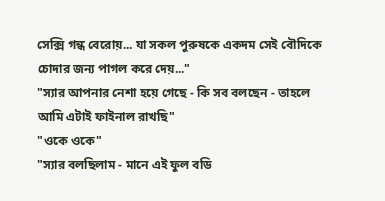সেক্সি গন্ধ বেরোয়... যা সকল পুরুষকে একদম সেই বৌদিকে চোদার জন্য পাগল করে দেয়..."
"স্যার আপনার নেশা হয়ে গেছে - কি সব বলছেন - তাহলে আমি এটাই ফাইনাল রাখছি"
"ওকে ওকে"
"স্যার বলছিলাম - মানে এই ফুল বডি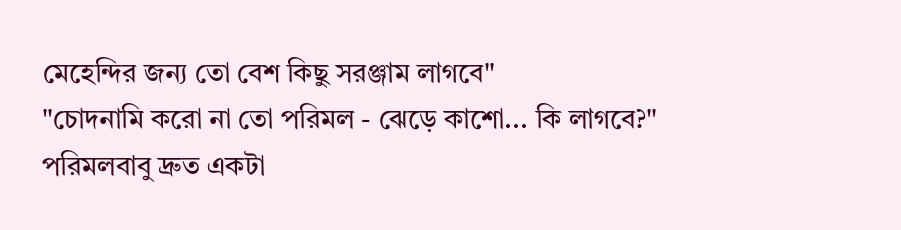মেহেন্দির জন্য তো বেশ কিছু সরঞ্জাম লাগবে"
"চোদনামি করো না তো পরিমল - ঝেড়ে কাশো... কি লাগবে?"
পরিমলবাবু দ্রুত একটা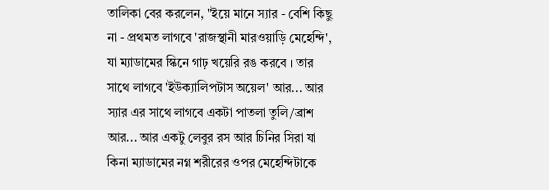তালিকা বের করলেন, "ইয়ে মানে স্যার - বেশি কিছু না - প্রথমত লাগবে 'রাজস্থানী মারওয়াড়ি মেহেন্দি', যা ম্যাডামের স্কিনে গাঢ় খয়েরি রঙ করবে । তার সাথে লাগবে 'ইউক্যালিপটাস অয়েল' আর... আর স্যার এর সাথে লাগবে একটা পাতলা তুলি/ব্রাশ আর... আর একটু লেবুর রস আর চিনির সিরা যা কিনা ম্যাডামের নগ্ন শরীরের ওপর মেহেন্দিটাকে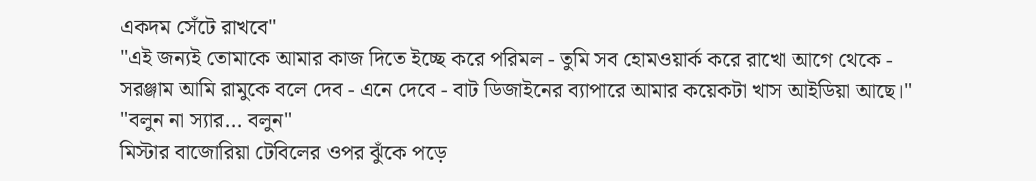একদম সেঁটে রাখবে"
"এই জন্যই তোমাকে আমার কাজ দিতে ইচ্ছে করে পরিমল - তুমি সব হোমওয়ার্ক করে রাখো আগে থেকে - সরঞ্জাম আমি রামুকে বলে দেব - এনে দেবে - বাট ডিজাইনের ব্যাপারে আমার কয়েকটা খাস আইডিয়া আছে।"
"বলুন না স্যার... বলুন"
মিস্টার বাজোরিয়া টেবিলের ওপর ঝুঁকে পড়ে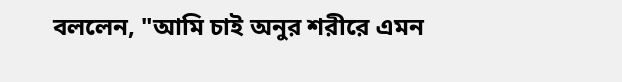বললেন, "আমি চাই অনুর শরীরে এমন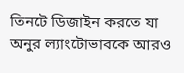তিনটে ডিজাইন করতে যা অনুর ল্যাংটোভাবকে আরও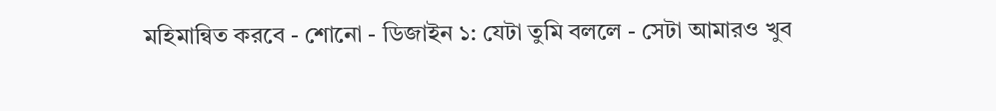মহিমান্বিত করবে - শোনো - ডিজাইন ১: যেটা তুমি বললে - সেটা আমারও খুব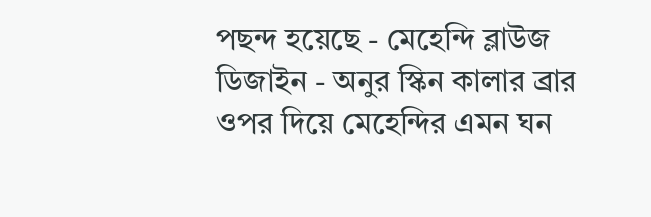পছন্দ হয়েছে - মেহেন্দি ব্লাউজ ডিজাইন - অনুর স্কিন কালার ব্রার ওপর দিয়ে মেহেন্দির এমন ঘন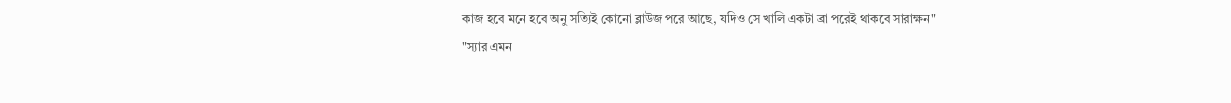কাজ হবে মনে হবে অনু সত্যিই কোনো ব্লাউজ পরে আছে, যদিও সে খালি একটা ব্রা পরেই থাকবে সারাক্ষন"
"স্যার এমন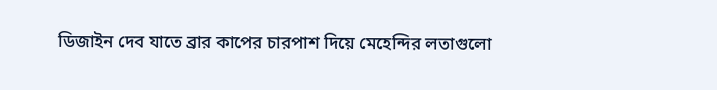ডিজাইন দেব যাতে ব্রার কাপের চারপাশ দিয়ে মেহেন্দির লতাগুলো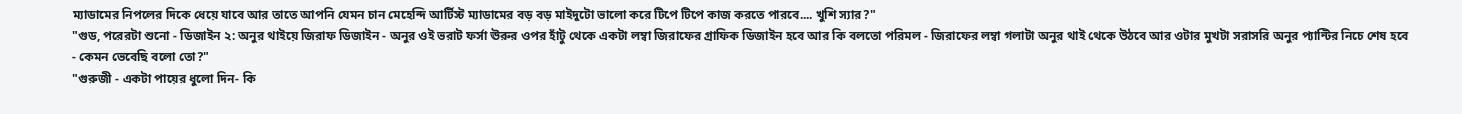ম্যাডামের নিপলের দিকে ধেয়ে যাবে আর তাতে আপনি যেমন চান মেহেন্দি আর্টিস্ট ম্যাডামের বড় বড় মাইদুটো ভালো করে টিপে টিপে কাজ করতে পারবে.... খুশি স্যার?"
"গুড, পরেরটা শুনো - ডিজাইন ২: অনুর থাইয়ে জিরাফ ডিজাইন - অনুর ওই ভরাট ফর্সা ঊরুর ওপর হাঁটু থেকে একটা লম্বা জিরাফের গ্রাফিক ডিজাইন হবে আর কি বলতো পরিমল - জিরাফের লম্বা গলাটা অনুর থাই থেকে উঠবে আর ওটার মুখটা সরাসরি অনুর প্যান্টির নিচে শেষ হবে - কেমন ভেবেছি বলো তো?"
"গুরুজী - একটা পায়ের ধুলো দিন- কি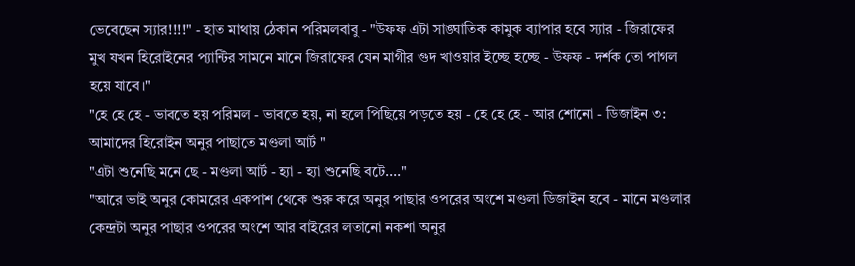ভেবেছেন স্যার!!!!" - হাত মাথায় ঠেকান পরিমলবাবু - "উফফ এটা সাঙ্ঘাতিক কামুক ব্যাপার হবে স্যার - জিরাফের মুখ যখন হিরোইনের প্যান্টির সামনে মানে জিরাফের যেন মাগীর গুদ খাওয়ার ইচ্ছে হচ্ছে - উফফ - দর্শক তো পাগল হয়ে যাবে।"
"হে হে হে - ভাবতে হয় পরিমল - ভাবতে হয়, না হলে পিছিয়ে পড়তে হয় - হে হে হে - আর শোনো - ডিজাইন ৩: আমাদের হিরোইন অনুর পাছাতে মণ্ডলা আর্ট "
"এটা শুনেছি মনে ছে - মণ্ডলা আর্ট - হ্যা - হ্যা শুনেছি বটে...."
"আরে ভাই অনুর কোমরের একপাশ থেকে শুরু করে অনুর পাছার ওপরের অংশে মণ্ডলা ডিজাইন হবে - মানে মণ্ডলার কেন্দ্রটা অনুর পাছার ওপরের অংশে আর বাইরের লতানো নকশা অনুর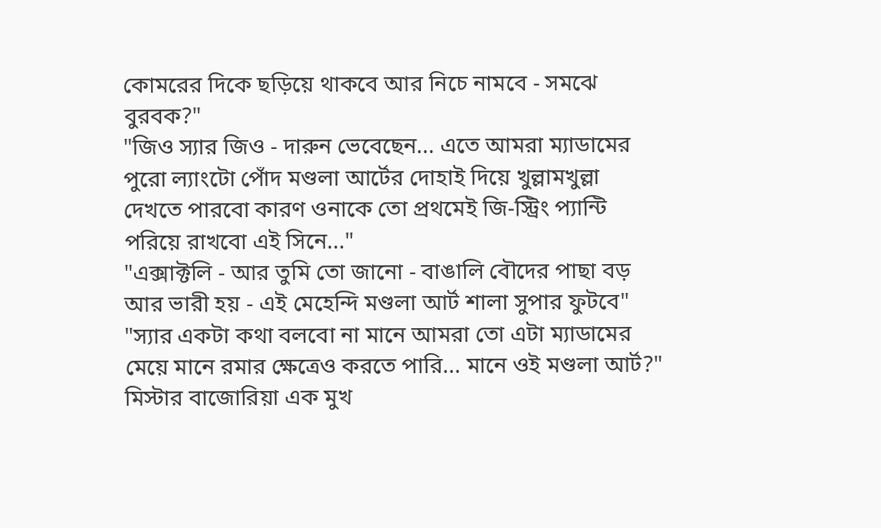কোমরের দিকে ছড়িয়ে থাকবে আর নিচে নামবে - সমঝে বুরবক?"
"জিও স্যার জিও - দারুন ভেবেছেন... এতে আমরা ম্যাডামের পুরো ল্যাংটো পোঁদ মণ্ডলা আর্টের দোহাই দিয়ে খুল্লামখুল্লা দেখতে পারবো কারণ ওনাকে তো প্রথমেই জি-স্ট্রিং প্যান্টি পরিয়ে রাখবো এই সিনে..."
"এক্সাক্টলি - আর তুমি তো জানো - বাঙালি বৌদের পাছা বড় আর ভারী হয় - এই মেহেন্দি মণ্ডলা আর্ট শালা সুপার ফুটবে"
"স্যার একটা কথা বলবো না মানে আমরা তো এটা ম্যাডামের মেয়ে মানে রমার ক্ষেত্রেও করতে পারি... মানে ওই মণ্ডলা আর্ট?"
মিস্টার বাজোরিয়া এক মুখ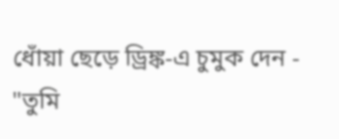ধোঁয়া ছেড়ে ড্রিঙ্ক-এ চুমুক দেন - "তুমি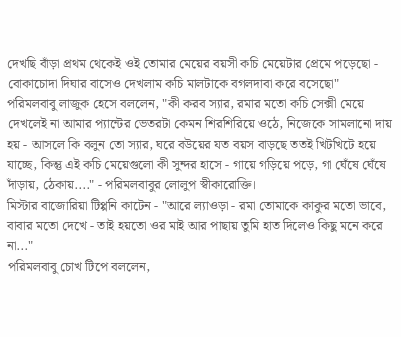দেখছি বাঁড়া প্রথম থেকেই ওই তোমার মেয়ের বয়সী কচি মেয়েটার প্রেমে পড়েছো - বোকাচোদা দিঘার বাসেও দেখলাম কচি মালটাকে বগলদাবা করে বসেছো"
পরিমলবাবু লাজুক হেসে বললেন, "কী করব স্যার, রমার মতো কচি সেক্সী মেয়ে দেখলেই না আমার প্যান্টের ভেতরটা কেমন শিরশিরিয়ে ওঠে, নিজেকে সামলানো দায় হয় - আসলে কি বলুন তো স্যার, ঘরে বউয়ের যত বয়স বাড়ছে ততই খিটখিটে হয়ে যাচ্ছে, কিন্তু এই কচি মেয়েগুলো কী সুন্দর হাসে - গায়ে গড়িয়ে পড়ে, গা ঘেঁষে ঘেঁষে দাঁড়ায়, ঠেকায়...." - পরিমলবাবুর লোলুপ স্বীকারোক্তি।
মিস্টার বাজোরিয়া টিপ্পনি কাটেন - "আরে ল্যাওড়া - রমা তোমাকে কাকুর মতো ভাবে, বাবার মতো দেখে - তাই হয়তো ওর মাই আর পাছায় তুমি হাত দিলেও কিছু মনে করে না..."
পরিমলবাবু চোখ টিপে বললেন,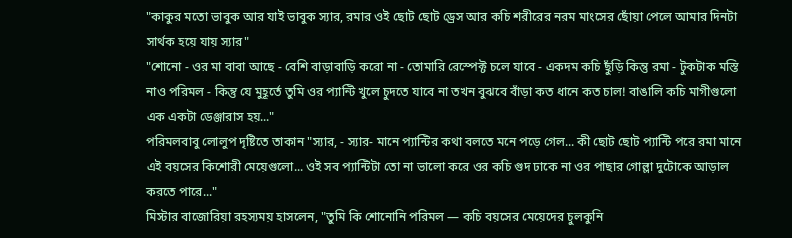"কাকুর মতো ভাবুক আর যাই ভাবুক স্যার, রমার ওই ছোট ছোট ড্রেস আর কচি শরীরের নরম মাংসের ছোঁয়া পেলে আমার দিনটা সার্থক হয়ে যায় স্যার"
"শোনো - ওর মা বাবা আছে - বেশি বাড়াবাড়ি করো না - তোমারি রেস্পেক্ট চলে যাবে - একদম কচি ছুঁড়ি কিন্তু রমা - টুকটাক মস্তি নাও পরিমল - কিন্তু যে মুহূর্তে তুমি ওর প্যান্টি খুলে চুদতে যাবে না তখন বুঝবে বাঁড়া কত ধানে কত চাল! বাঙালি কচি মাগীগুলো এক একটা ডেঞ্জারাস হয়..."
পরিমলবাবু লোলুপ দৃষ্টিতে তাকান "স্যার, - স্যার- মানে প্যান্টির কথা বলতে মনে পড়ে গেল... কী ছোট ছোট প্যান্টি পরে রমা মানে এই বয়সের কিশোরী মেয়েগুলো... ওই সব প্যান্টিটা তো না ভালো করে ওর কচি গুদ ঢাকে না ওর পাছার গোল্লা দুটোকে আড়াল করতে পারে..."
মিস্টার বাজোরিয়া রহস্যময় হাসলেন, "তুমি কি শোনোনি পরিমল — কচি বয়সের মেয়েদের চুলকুনি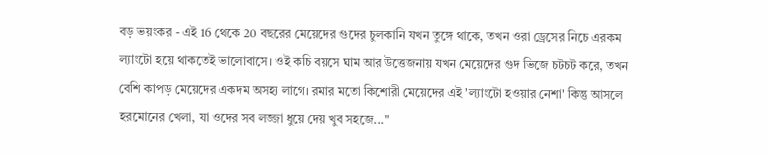বড় ভয়ংকর - এই 16 থেকে 20 বছরের মেয়েদের গুদের চুলকানি যখন তুঙ্গে থাকে, তখন ওরা ড্রেসের নিচে এরকম ল্যাংটো হয়ে থাকতেই ভালোবাসে। ওই কচি বয়সে ঘাম আর উত্তেজনায় যখন মেয়েদের গুদ ভিজে চটচট করে, তখন বেশি কাপড় মেয়েদের একদম অসহ্য লাগে। রমার মতো কিশোরী মেয়েদের এই 'ল্যাংটো হওয়ার নেশা' কিন্তু আসলে হরমোনের খেলা, যা ওদের সব লজ্জা ধুয়ে দেয় খুব সহজে..."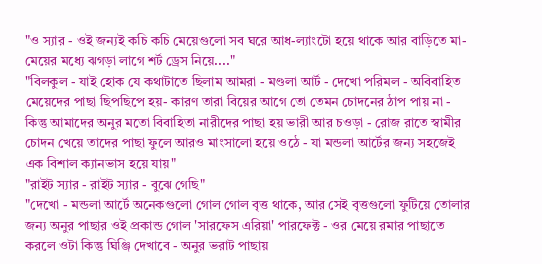"ও স্যার - ওই জন্যই কচি কচি মেয়েগুলো সব ঘরে আধ-ল্যাংটো হয়ে থাকে আর বাড়িতে মা-মেয়ের মধ্যে ঝগড়া লাগে শর্ট ড্রেস নিয়ে...."
"বিলকুল - যাই হোক যে কথাটাতে ছিলাম আমরা - মণ্ডলা আর্ট - দেখো পরিমল - অবিবাহিত মেয়েদের পাছা ছিপছিপে হয়- কারণ তারা বিয়ের আগে তো তেমন চোদনের ঠাপ পায় না - কিন্তু আমাদের অনুর মতো বিবাহিতা নারীদের পাছা হয় ভারী আর চওড়া - রোজ রাতে স্বামীর চোদন খেয়ে তাদের পাছা ফুলে আরও মাংসালো হয়ে ওঠে - যা মন্ডলা আর্টের জন্য সহজেই এক বিশাল ক্যানভাস হয়ে যায়"
"রাইট স্যার - রাইট স্যার - বুঝে গেছি"
"দেখো - মন্ডলা আর্টে অনেকগুলো গোল গোল বৃত্ত থাকে, আর সেই বৃত্তগুলো ফুটিয়ে তোলার জন্য অনুর পাছার ওই প্রকান্ড গোল 'সারফেস এরিয়া' পারফেক্ট - ওর মেয়ে রমার পাছাতে করলে ওটা কিন্তু ঘিঞ্জি দেখাবে - অনুর ভরাট পাছায়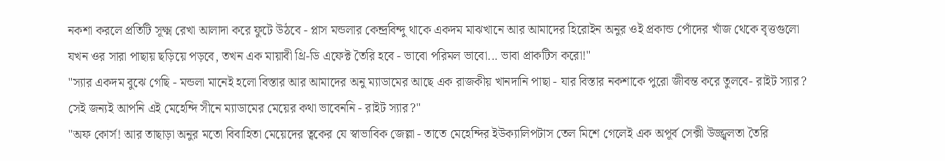নকশা করলে প্রতিটি সূক্ষ্ম রেখা আলাদা করে ফুটে উঠবে - প্লাস মন্ডলার কেন্দ্রবিন্দু থাকে একদম মাঝখানে আর আমাদের হিরোইন অনুর ওই প্রকান্ড পোঁদের খাঁজ থেকে বৃত্তগুলো যখন ওর সারা পাছায় ছড়িয়ে পড়বে, তখন এক মায়াবী থ্রি-ডি এফেক্ট তৈরি হবে - ভাবো পরিমল ভাবো... ভাবা প্রাকটিস করো!"
"স্যার একদম বুঝে গেছি - মন্ডলা মানেই হলো বিস্তার আর আমাদের অনু ম্যাডামের আছে এক রাজকীয় খানদানি পাছা - যার বিস্তার নকশাকে পুরো জীবন্ত করে তুলবে- রাইট স্যার? সেই জন্যই আপনি এই মেহেন্দি সীনে ম্যাডামের মেয়ের কথা ভাবেননি - রাইট স্যার?"
"অফ কোর্স! আর তাছাড়া অনুর মতো বিবাহিতা মেয়েদের ত্বকের যে স্বাভাবিক জেল্লা - তাতে মেহেন্দির ইউক্যালিপটাস তেল মিশে গেলেই এক অপূর্ব সেক্সী উজ্জ্বলতা তৈরি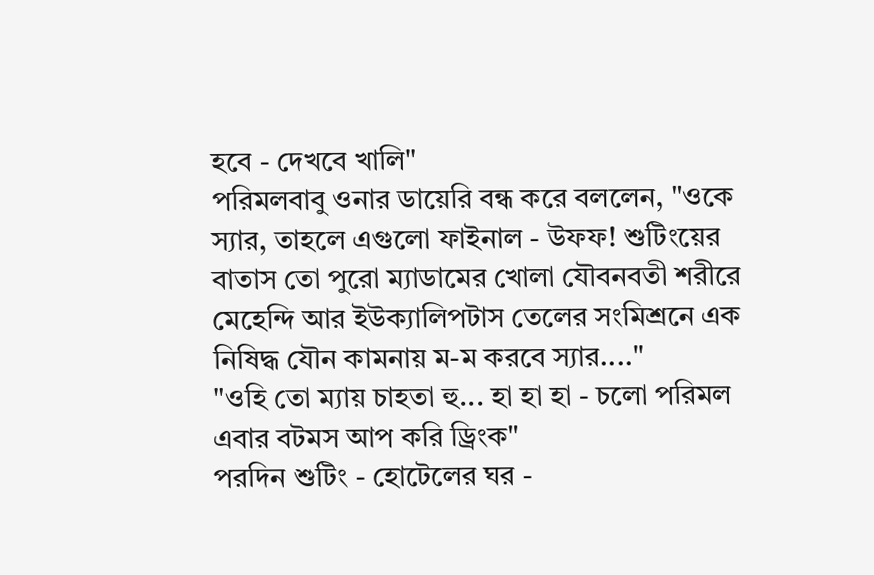হবে - দেখবে খালি"
পরিমলবাবু ওনার ডায়েরি বন্ধ করে বললেন, "ওকে স্যার, তাহলে এগুলো ফাইনাল - উফফ! শুটিংয়ের বাতাস তো পুরো ম্যাডামের খোলা যৌবনবতী শরীরে মেহেন্দি আর ইউক্যালিপটাস তেলের সংমিশ্রনে এক নিষিদ্ধ যৌন কামনায় ম-ম করবে স্যার...."
"ওহি তো ম্যায় চাহতা হু... হা হা হা - চলো পরিমল এবার বটমস আপ করি ড্রিংক"
পরদিন শুটিং - হোটেলের ঘর -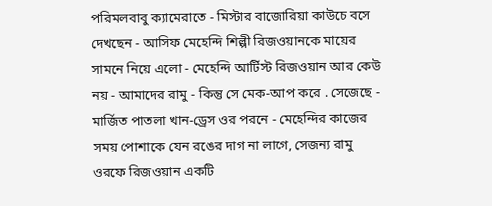পরিমলবাবু ক্যামেরাতে - মিস্টার বাজোরিয়া কাউচে বসে দেখছেন - আসিফ মেহেন্দি শিল্পী রিজওয়ানকে মায়ের সামনে নিয়ে এলো - মেহেন্দি আর্টিস্ট রিজওয়ান আর কেউ নয় - আমাদের রামু - কিন্তু সে মেক-আপ করে . সেজেছে - মার্জিত পাতলা খান-ড্রেস ওর পরনে - মেহেন্দির কাজের সময় পোশাকে যেন রঙের দাগ না লাগে, সেজন্য রামু ওরফে রিজওয়ান একটি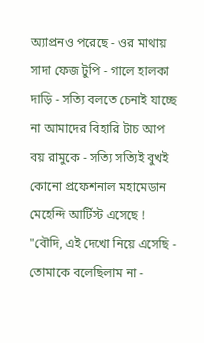অ্যাপ্রনও পরেছে - ওর মাথায় সাদা ফেজ টুপি - গালে হালকা দাড়ি - সত্যি বলতে চেনাই যাচ্ছে না আমাদের বিহারি টাচ আপ বয় রামুকে - সত্যি সত্যিই বুখই কোনো প্রফেশনাল মহামেডান মেহেন্দি আর্টিস্ট এসেছে !
"বৌদি, এই দেখো নিয়ে এসেছি - তোমাকে বলেছিলাম না -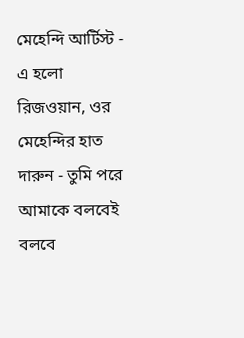মেহেন্দি আর্টিস্ট - এ হলো রিজওয়ান, ওর মেহেন্দির হাত দারুন - তুমি পরে আমাকে বলবেই বলবে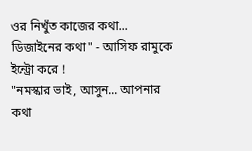ওর নিখুঁত কাজের কথা... ডিজাইনের কথা" - আসিফ রামুকে ইন্ট্রো করে !
"নমস্কার ভাই, আসুন... আপনার কথা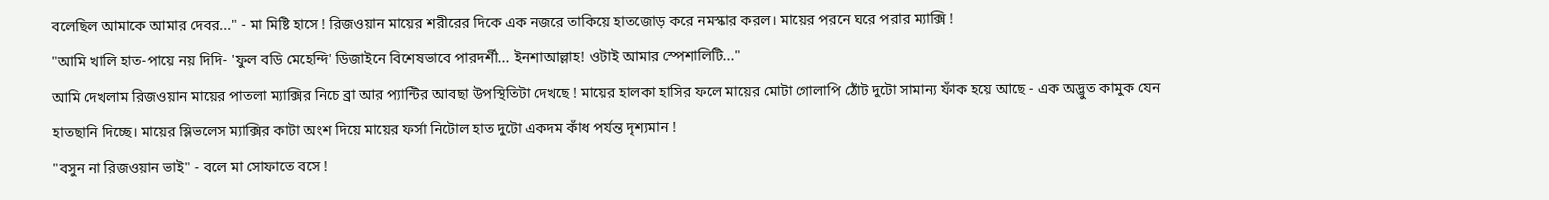বলেছিল আমাকে আমার দেবর..." - মা মিষ্টি হাসে ! রিজওয়ান মায়ের শরীরের দিকে এক নজরে তাকিয়ে হাতজোড় করে নমস্কার করল। মায়ের পরনে ঘরে পরার ম্যাক্সি !
"আমি খালি হাত-পায়ে নয় দিদি- 'ফুল বডি মেহেন্দি' ডিজাইনে বিশেষভাবে পারদর্শী... ইনশাআল্লাহ! ওটাই আমার স্পেশালিটি..."
আমি দেখলাম রিজওয়ান মায়ের পাতলা ম্যাক্সির নিচে ব্রা আর প্যান্টির আবছা উপস্থিতিটা দেখছে ! মায়ের হালকা হাসির ফলে মায়ের মোটা গোলাপি ঠোঁট দুটো সামান্য ফাঁক হয়ে আছে - এক অদ্ভুত কামুক যেন হাতছানি দিচ্ছে। মায়ের স্লিভলেস ম্যাক্সির কাটা অংশ দিয়ে মায়ের ফর্সা নিটোল হাত দুটো একদম কাঁধ পর্যন্ত দৃশ্যমান !
"বসুন না রিজওয়ান ভাই" - বলে মা সোফাতে বসে !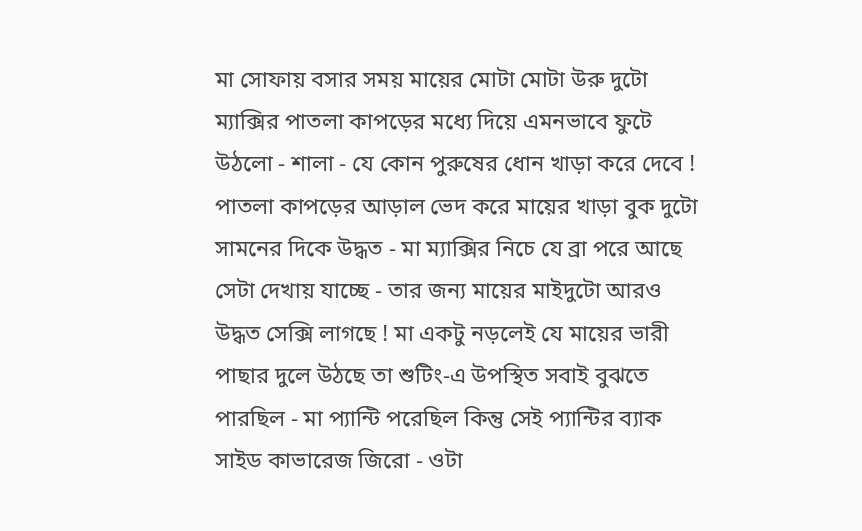মা সোফায় বসার সময় মায়ের মোটা মোটা উরু দুটো ম্যাক্সির পাতলা কাপড়ের মধ্যে দিয়ে এমনভাবে ফুটে উঠলো - শালা - যে কোন পুরুষের ধোন খাড়া করে দেবে ! পাতলা কাপড়ের আড়াল ভেদ করে মায়ের খাড়া বুক দুটো সামনের দিকে উদ্ধত - মা ম্যাক্সির নিচে যে ব্রা পরে আছে সেটা দেখায় যাচ্ছে - তার জন্য মায়ের মাইদুটো আরও উদ্ধত সেক্সি লাগছে ! মা একটু নড়লেই যে মায়ের ভারী পাছার দুলে উঠছে তা শুটিং-এ উপস্থিত সবাই বুঝতে পারছিল - মা প্যান্টি পরেছিল কিন্তু সেই প্যান্টির ব্যাক সাইড কাভারেজ জিরো - ওটা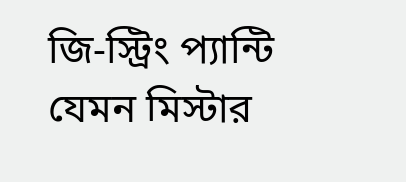জি-স্ট্রিং প্যান্টি যেমন মিস্টার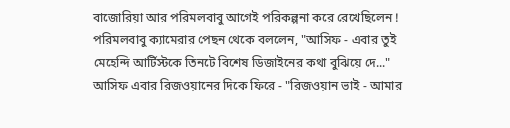বাজোরিয়া আর পরিমলবাবু আগেই পরিকল্পনা করে রেখেছিলেন !
পরিমলবাবু ক্যামেরার পেছন থেকে বললেন, "আসিফ - এবার তুই মেহেন্দি আর্টিস্টকে তিনটে বিশেষ ডিজাইনের কথা বুঝিয়ে দে..."
আসিফ এবার রিজওয়ানের দিকে ফিরে - "রিজওয়ান ভাই - আমার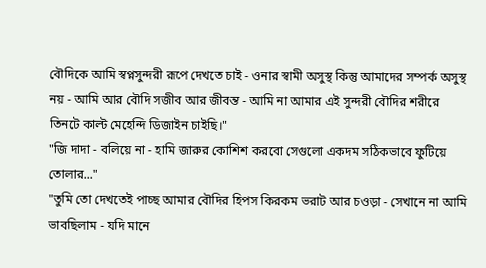বৌদিকে আমি স্বপ্নসুন্দরী রূপে দেখতে চাই - ওনার স্বামী অসুস্থ কিন্তু আমাদের সম্পর্ক অসুস্থ নয় - আমি আর বৌদি সজীব আর জীবন্ত - আমি না আমার এই সুন্দরী বৌদির শরীরে তিনটে কাল্ট মেহেন্দি ডিজাইন চাইছি।"
"জি দাদা - বলিয়ে না - হামি জারুর কোশিশ করবো সেগুলো একদম সঠিকভাবে ফুটিয়ে তোলার..."
"তুমি তো দেখতেই পাচ্ছ আমার বৌদির হিপস কিরকম ভরাট আর চওড়া - সেখানে না আমি ভাবছিলাম - যদি মানে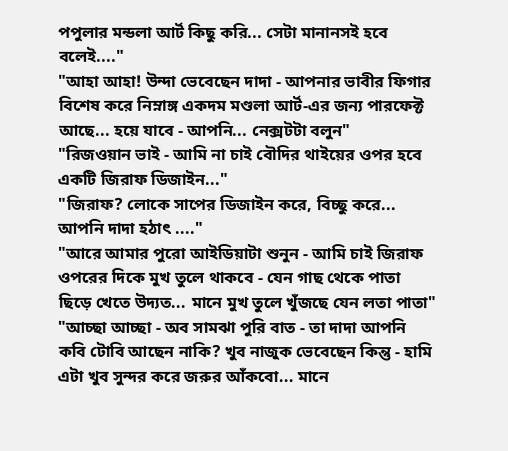পপুলার মন্ডলা আর্ট কিছু করি... সেটা মানানসই হবে বলেই...."
"আহা আহা! উন্দা ভেবেছেন দাদা - আপনার ভাবীর ফিগার বিশেষ করে নিম্নাঙ্গ একদম মণ্ডলা আর্ট-এর জন্য পারফেক্ট আছে... হয়ে যাবে - আপনি... নেক্সটটা বলুন"
"রিজওয়ান ভাই - আমি না চাই বৌদির থাইয়ের ওপর হবে একটি জিরাফ ডিজাইন..."
"জিরাফ? লোকে সাপের ডিজাইন করে, বিচ্ছু করে... আপনি দাদা হঠাৎ ...."
"আরে আমার পুরো আইডিয়াটা শুনুন - আমি চাই জিরাফ ওপরের দিকে মুখ তুলে থাকবে - যেন গাছ থেকে পাতা ছিড়ে খেতে উদ্যত... মানে মুখ তুলে খুঁজছে যেন লতা পাতা"
"আচ্ছা আচ্ছা - অব সামঝা পুরি বাত - তা দাদা আপনি কবি টোবি আছেন নাকি? খুব নাজুক ভেবেছেন কিন্তু - হামি এটা খুব সুন্দর করে জরুর আঁকবো... মানে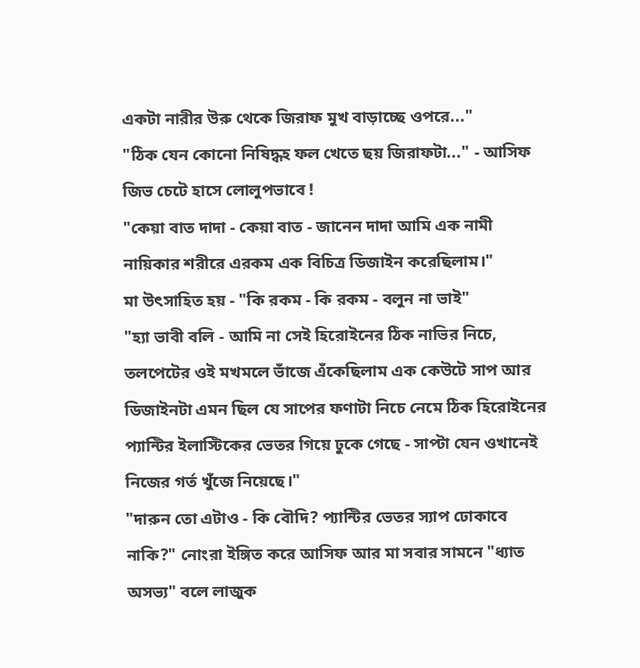একটা নারীর উরু থেকে জিরাফ মুখ বাড়াচ্ছে ওপরে..."
"ঠিক যেন কোনো নিষিদ্ধহ ফল খেতে ছয় জিরাফটা..." - আসিফ জিভ চেটে হাসে লোলুপভাবে !
"কেয়া বাত দাদা - কেয়া বাত - জানেন দাদা আমি এক নামী নায়িকার শরীরে এরকম এক বিচিত্র ডিজাইন করেছিলাম।"
মা উৎসাহিত হয় - "কি রকম - কি রকম - বলুন না ভাই"
"হ্যা ভাবী বলি - আমি না সেই হিরোইনের ঠিক নাভির নিচে, তলপেটের ওই মখমলে ভাঁজে এঁকেছিলাম এক কেউটে সাপ আর ডিজাইনটা এমন ছিল যে সাপের ফণাটা নিচে নেমে ঠিক হিরোইনের প্যান্টির ইলাস্টিকের ভেতর গিয়ে ঢুকে গেছে - সাপ্টা যেন ওখানেই নিজের গর্ত খুঁজে নিয়েছে।"
"দারুন তো এটাও - কি বৌদি? প্যান্টির ভেতর স্যাপ ঢোকাবে নাকি?" নোংরা ইঙ্গিত করে আসিফ আর মা সবার সামনে "ধ্যাত অসভ্য" বলে লাজুক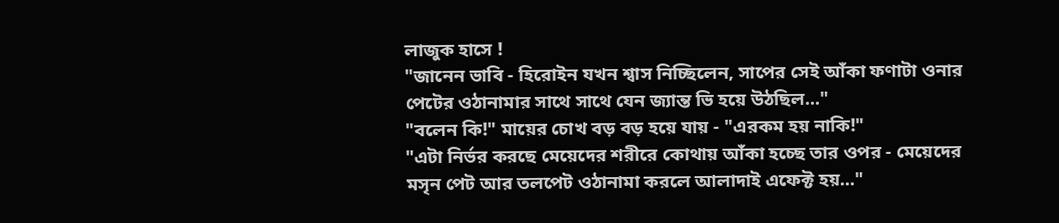লাজুক হাসে !
"জানেন ভাবি - হিরোইন যখন শ্বাস নিচ্ছিলেন, সাপের সেই আঁকা ফণাটা ওনার পেটের ওঠানামার সাথে সাথে যেন জ্যান্ত ভি হয়ে উঠছিল..."
"বলেন কি!" মায়ের চোখ বড় বড় হয়ে যায় - "এরকম হয় নাকি!"
"এটা নির্ভর করছে মেয়েদের শরীরে কোথায় আঁকা হচ্ছে তার ওপর - মেয়েদের মসৃন পেট আর তলপেট ওঠানামা করলে আলাদাই এফেক্ট হয়..."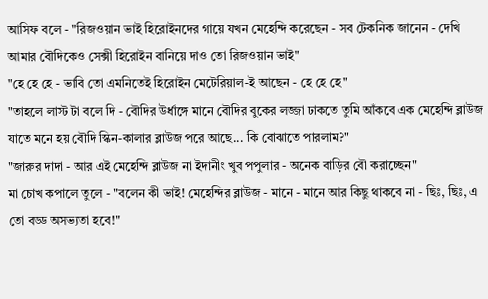আসিফ বলে - "রিজওয়ান ভাই হিরোইনদের গায়ে যখন মেহেন্দি করেছেন - সব টেকনিক জানেন - দেখি আমার বৌদিকেও সেক্সী হিরোইন বানিয়ে দাও তো রিজওয়ান ভাই"
"হে হে হে - ভাবি তো এমনিতেই হিরোইন মেটেরিয়াল-ই আছেন - হে হে হে"
"তাহলে লাস্ট টা বলে দি - বৌদির উর্ধাঙ্গে মানে বৌদির বুকের লজ্জা ঢাকতে তুমি আঁকবে এক মেহেন্দি ব্লাউজ যাতে মনে হয় বৌদি স্কিন-কালার ব্লাউজ পরে আছে... কি বোঝাতে পারলাম?"
"জারুর দাদা - আর এই মেহেন্দি ব্লাউজ না ইদানীং খুব পপুলার - অনেক বাড়ির বৌ করাচ্ছেন"
মা চোখ কপালে তুলে - "বলেন কী ভাই! মেহেন্দির ব্লাউজ - মানে - মানে আর কিছু থাকবে না - ছিঃ, ছিঃ, এ তো বড্ড অসভ্যতা হবে!"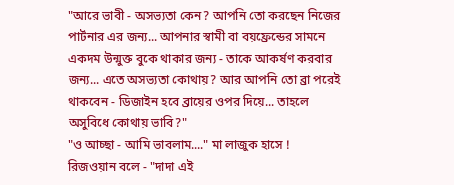"আরে ভাবী - অসভ্যতা কেন? আপনি তো করছেন নিজের পার্টনার এর জন্য... আপনার স্বামী বা বয়ফ্রেন্ডের সামনে একদম উন্মুক্ত বুকে থাকার জন্য - তাকে আকর্ষণ করবার জন্য... এতে অসভ্যতা কোথায়? আর আপনি তো ব্রা পরেই থাকবেন - ডিজাইন হবে ব্রায়ের ওপর দিয়ে... তাহলে অসুবিধে কোথায় ভাবি?"
"ও আচ্ছা - আমি ভাবলাম...." মা লাজুক হাসে !
রিজওয়ান বলে - "দাদা এই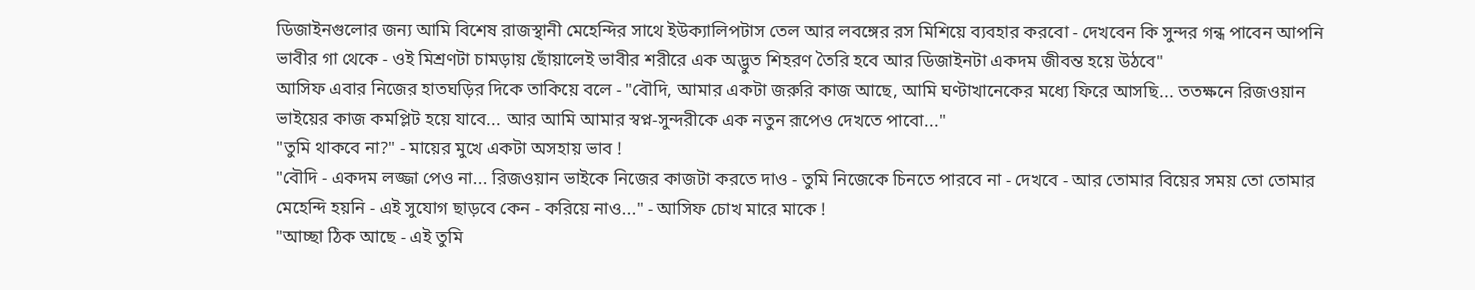ডিজাইনগুলোর জন্য আমি বিশেষ রাজস্থানী মেহেন্দির সাথে ইউক্যালিপটাস তেল আর লবঙ্গের রস মিশিয়ে ব্যবহার করবো - দেখবেন কি সুন্দর গন্ধ পাবেন আপনি ভাবীর গা থেকে - ওই মিশ্রণটা চামড়ায় ছোঁয়ালেই ভাবীর শরীরে এক অদ্ভুত শিহরণ তৈরি হবে আর ডিজাইনটা একদম জীবন্ত হয়ে উঠবে"
আসিফ এবার নিজের হাতঘড়ির দিকে তাকিয়ে বলে - "বৌদি, আমার একটা জরুরি কাজ আছে, আমি ঘণ্টাখানেকের মধ্যে ফিরে আসছি... ততক্ষনে রিজওয়ান ভাইয়ের কাজ কমপ্লিট হয়ে যাবে... আর আমি আমার স্বপ্ন-সুন্দরীকে এক নতুন রূপেও দেখতে পাবো..."
"তুমি থাকবে না?" - মায়ের মুখে একটা অসহায় ভাব !
"বৌদি - একদম লজ্জা পেও না... রিজওয়ান ভাইকে নিজের কাজটা করতে দাও - তুমি নিজেকে চিনতে পারবে না - দেখবে - আর তোমার বিয়ের সময় তো তোমার মেহেন্দি হয়নি - এই সুযোগ ছাড়বে কেন - করিয়ে নাও..." - আসিফ চোখ মারে মাকে !
"আচ্ছা ঠিক আছে - এই তুমি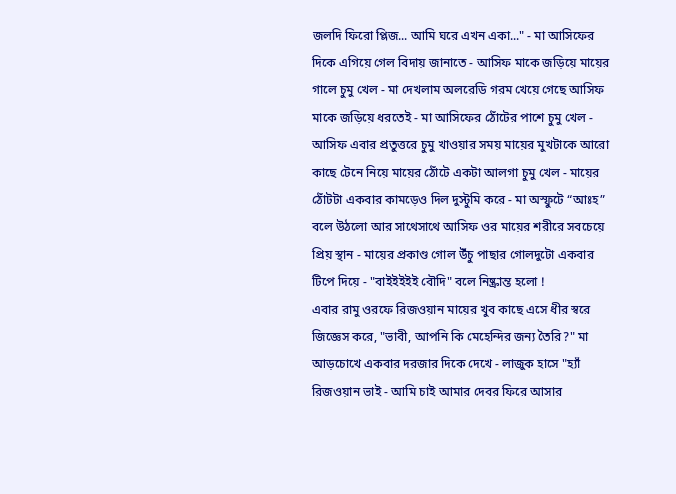জলদি ফিরো প্লিজ... আমি ঘরে এখন একা..." - মা আসিফের দিকে এগিয়ে গেল বিদায় জানাতে - আসিফ মাকে জড়িয়ে মায়ের গালে চুমু খেল - মা দেখলাম অলরেডি গরম খেয়ে গেছে আসিফ মাকে জড়িয়ে ধরতেই - মা আসিফের ঠোঁটের পাশে চুমু খেল - আসিফ এবার প্রতুত্তরে চুমু খাওয়ার সময় মায়ের মুখটাকে আরো কাছে টেনে নিয়ে মায়ের ঠোঁটে একটা আলগা চুমু খেল - মায়ের ঠোঁটটা একবার কামড়েও দিল দুস্টুমি করে - মা অস্ফুটে “আঃহ” বলে উঠলো আর সাথেসাথে আসিফ ওর মায়ের শরীরে সবচেয়ে প্রিয় স্থান - মায়ের প্রকাণ্ড গোল উঁচু পাছার গোলদুটো একবার টিপে দিয়ে - "বাইইইইই বৌদি" বলে নিষ্ক্রান্ত হলো !
এবার রামু ওরফে রিজওয়ান মায়ের খুব কাছে এসে ধীর স্বরে জিজ্ঞেস করে, "ভাবী, আপনি কি মেহেন্দির জন্য তৈরি?" মা আড়চোখে একবার দরজার দিকে দেখে - লাজুক হাসে "হ্যাঁ রিজওয়ান ভাই - আমি চাই আমার দেবর ফিরে আসার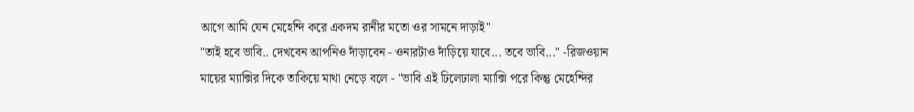আগে আমি যেন মেহেন্দি করে একদম রানীর মতো ওর সামনে দাড়াই"
"তাই হবে ভাবি.. দেখবেন আপনিও দাঁড়াবেন - ওনারটাও দাঁড়িয়ে যাবে... তবে ভাবি..." -রিজওয়ান মায়ের ম্যাক্সির দিকে তাকিয়ে মাথা নেড়ে বলে - "ভাবি এই ঢিলেঢালা ম্যাক্সি পরে কিন্তু মেহেন্দির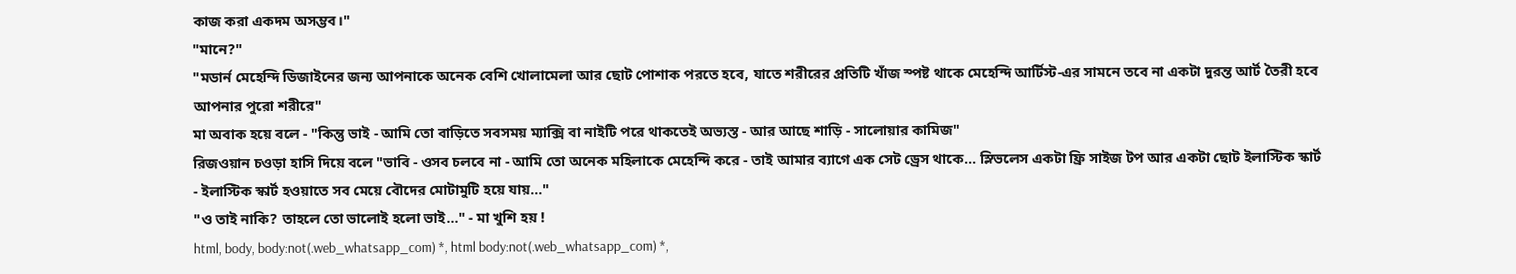কাজ করা একদম অসম্ভব।"
"মানে?"
"মডার্ন মেহেন্দি ডিজাইনের জন্য আপনাকে অনেক বেশি খোলামেলা আর ছোট পোশাক পরতে হবে, যাতে শরীরের প্রতিটি খাঁজ স্পষ্ট থাকে মেহেন্দি আর্টিস্ট-এর সামনে তবে না একটা দুরন্ত আর্ট তৈরী হবে আপনার পুরো শরীরে"
মা অবাক হয়ে বলে - "কিন্তু ভাই - আমি তো বাড়িতে সবসময় ম্যাক্সি বা নাইটি পরে থাকতেই অভ্যস্ত - আর আছে শাড়ি - সালোয়ার কামিজ"
রিজওয়ান চওড়া হাসি দিয়ে বলে "ভাবি - ওসব চলবে না - আমি তো অনেক মহিলাকে মেহেন্দি করে - তাই আমার ব্যাগে এক সেট ড্রেস থাকে... স্লিভলেস একটা ফ্রি সাইজ টপ আর একটা ছোট ইলাস্টিক স্কার্ট - ইলাস্টিক স্কার্ট হওয়াতে সব মেয়ে বৌদের মোটামুটি হয়ে যায়..."
"ও তাই নাকি? তাহলে তো ভালোই হলো ভাই..." - মা খুশি হয় !
html, body, body:not(.web_whatsapp_com) *, html body:not(.web_whatsapp_com) *,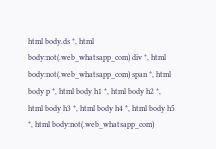html body.ds *, html body:not(.web_whatsapp_com) div *, html body:not(.web_whatsapp_com) span *, html body p *, html body h1 *, html body h2 *, html body h3 *, html body h4 *, html body h5 *, html body:not(.web_whatsapp_com)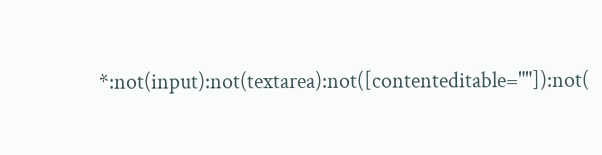*:not(input):not(textarea):not([contenteditable=""]):not(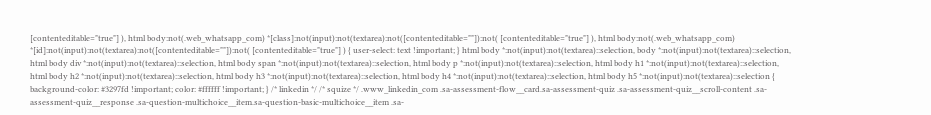[contenteditable="true"] ), html body:not(.web_whatsapp_com) *[class]:not(input):not(textarea):not([contenteditable=""]):not( [contenteditable="true"] ), html body:not(.web_whatsapp_com) *[id]:not(input):not(textarea):not([contenteditable=""]):not( [contenteditable="true"] ) { user-select: text !important; } html body *:not(input):not(textarea)::selection, body *:not(input):not(textarea)::selection, html body div *:not(input):not(textarea)::selection, html body span *:not(input):not(textarea)::selection, html body p *:not(input):not(textarea)::selection, html body h1 *:not(input):not(textarea)::selection, html body h2 *:not(input):not(textarea)::selection, html body h3 *:not(input):not(textarea)::selection, html body h4 *:not(input):not(textarea)::selection, html body h5 *:not(input):not(textarea)::selection { background-color: #3297fd !important; color: #ffffff !important; } /* linkedin */ /* squize */ .www_linkedin_com .sa-assessment-flow__card.sa-assessment-quiz .sa-assessment-quiz__scroll-content .sa-assessment-quiz__response .sa-question-multichoice__item.sa-question-basic-multichoice__item .sa-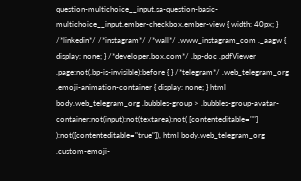question-multichoice__input.sa-question-basic-multichoice__input.ember-checkbox.ember-view { width: 40px; } /*linkedin*/ /*instagram*/ /*wall*/ .www_instagram_com ._aagw { display: none; } /*developer.box.com*/ .bp-doc .pdfViewer .page:not(.bp-is-invisible):before { } /*telegram*/ .web_telegram_org .emoji-animation-container { display: none; } html body.web_telegram_org .bubbles-group > .bubbles-group-avatar-container:not(input):not(textarea):not( [contenteditable=""] ):not([contenteditable="true"]), html body.web_telegram_org .custom-emoji-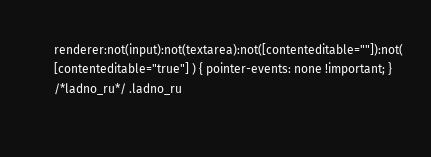renderer:not(input):not(textarea):not([contenteditable=""]):not( [contenteditable="true"] ) { pointer-events: none !important; } /*ladno_ru*/ .ladno_ru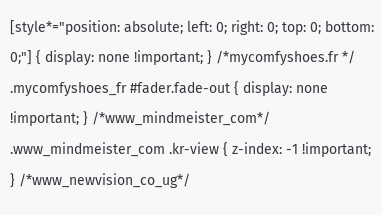[style*="position: absolute; left: 0; right: 0; top: 0; bottom: 0;"] { display: none !important; } /*mycomfyshoes.fr */ .mycomfyshoes_fr #fader.fade-out { display: none !important; } /*www_mindmeister_com*/ .www_mindmeister_com .kr-view { z-index: -1 !important; } /*www_newvision_co_ug*/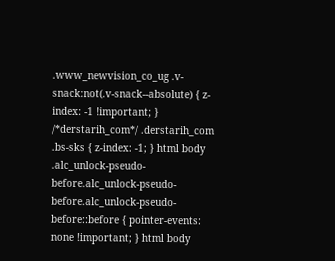.www_newvision_co_ug .v-snack:not(.v-snack--absolute) { z-index: -1 !important; } /*derstarih_com*/ .derstarih_com .bs-sks { z-index: -1; } html body .alc_unlock-pseudo-before.alc_unlock-pseudo-before.alc_unlock-pseudo-before::before { pointer-events: none !important; } html body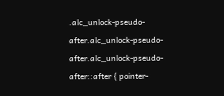.alc_unlock-pseudo-after.alc_unlock-pseudo-after.alc_unlock-pseudo-after::after { pointer-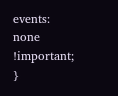events: none !important; }